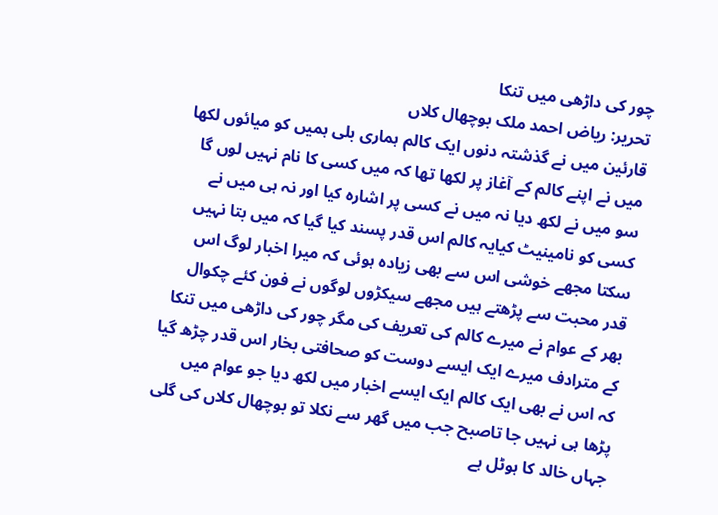چور کی داڑھی میں تنکا
تحریر: ریاض احمد ملک بوچھال کلاں
قارئین میں نے گذشتہ دنوں ایک کالم ہماری بلی ہمیں کو میائوں لکھا میں نے اپنے کالم کے آغاز پر لکھا تھا کہ میں کسی کا نام نہیں لوں گا سو میں نے لکھ دیا نہ میں نے کسی پر اشارہ کیا اور نہ ہی میں نے کسی کو نامینیٹ کیایہ کالم اس قدر پسند کیا گیا کہ میں بتا نہیں سکتا مجھے خوشی اس سے بھی زیادہ ہوئی کہ میرا اخبار لوگ اس قدر محبت سے پڑھتے ہیں مجھے سیکڑوں لوگوں نے فون کئے چکوال بھر کے عوام نے میرے کالم کی تعریف کی مگر چور کی داڑھی میں تنکا کے مترادف میرے ایک ایسے دوست کو صحافتی بخار اس قدر چڑھ گیا کہ اس نے بھی ایک کالم ایک ایسے اخبار میں لکھ دیا جو عوام میں پڑھا ہی نہیں جا تاصبح جب میں گھر سے نکلا تو بوچھال کلاں کی گلی جہاں خالد کا ہوٹل ہے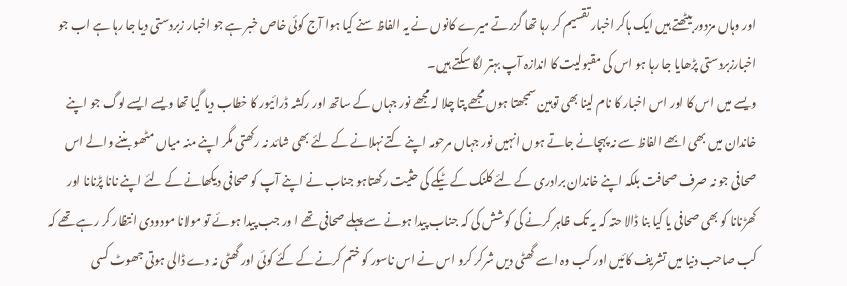اور وہاں مزدور بیٹھتے ہیں ایک ہاکر اخبار تقسیم کر رہا تھا گزرتے میرے کانوں نے یہ الفاظ سنے کیا ہوا آج کوئی خاص خبر ہے جو اخبار زبردستی دیا جا رہا ہے اب جو اخبارزبردستی پڑھایا جا رہا ہو اس کی مقبولیت کا اندازہ آپ بہتر لگا سکتے ہیں۔
ویسے میں اس کا اور اس اخبار کا نام لینا بھی توہین سمجھتا ہوں مجھے پتا چلا لہ مجھے نور جہاں کے ساتھ اور رکشہ ڈرائیور کا خطاب دیا گیا تھا ویسے ایسے لوگ جو اپنے خاندان میں بھی ابھے الفاظ سے نہ پہچانے جاتے ہوں انہیں نور جہاں مرحومہ اپنے کتے نہلانے کے لئے بھی شائد نہ رکھتی مگر اپنے منہ میاں مٹھو بننے والے اس صحافی جو نہ صرف صحافت بلکہ اپنے خاندان برادری کے لئے کلنک کے ٹیکے کی حثیت رکھتاہو جناب نے اپنے آپ کو صحافی دیکھانے کے لئے اپنے نانا پڑنانا اور کھڑنانا کو بھی صحافی یا کیا بنا ڈالا حتہ کہ یہ تک ظاہر کرنے کی کوشش کی کہ جناب پیدا ہونے سے پہلے صحافی تھے ا ور جب پیدا ہوئے تو مولانا مودودی انتظار کر رہے تھے کہ کب صاحب دنیا میں تشریف کائیں اور کب وہ اسے گھٹی دیں شرکر کرو اس نے اس ناسور کو ختم کرنے کے کئے کوئی اور گھٹی نہ دے ڈالی ہوتی جھوٹ کسی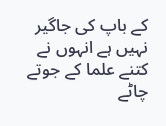کے باپ کی جاگیر نہیں ہے انہوں نے کتنے علما کے جوتے چاٹے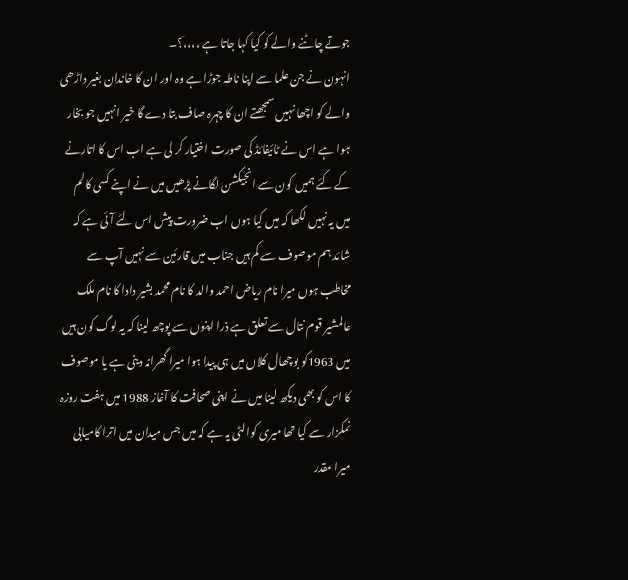جوتے چاٹنے والے کو کیا کہا جاتا ہے ،،،،َ؟۔
انہون نے جن علما سے اپنا ناطہ جوڑا ہے وہ اور ان کا خاندان بغیر داڑھی والے کو اچھا نہیں سمجھتے ان کا چہرہ صاف بتا دے گا خیر انہیں جو بخار ہوا ہے اس نے ٹائیفائڈ کی صورت اختیار کر لی ہے اب اس کا اتارنے کے کئے ہمیں کون سے انجیکشن لگانے پڑھیں میں نے اپنے کسی کالم میں یہ نہیں لکھا کہ میں کیا ہوں اب ضرورت پیش اس لئے آئی ہے کہ شائد ہم موصوف سے کم ہیں جناب میں قارئین سے نہیں آپ سے مخاطب ہوں میرا نام ریاض احمد والد کا نام محمد بشیر دادا کا نام ملک عالمشیر قوم نتال سے تعلق ہے ذرا اپنوں سے پوچھ لینا کہ یہ لوگ کون ہیں میں 1963کو بوچھال کلاں میں ہی پیدا ہوا میرا گھرانہ دینی ہے یا موصوف کا اس کو بھی دیکھ لینا میں نے اپنی صحافت کا آغاز 1988 میں ہفت روزہ نمکزار سے کیا تھا میری کوالٹی یہ ہے کہ میں جس میدان میں اترا کامیابی میرا مقدر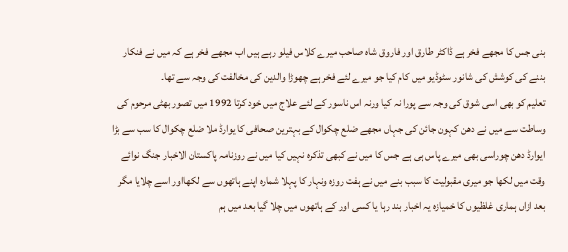بنی جس کا مجھے فخر ہے ڈاکٹر طارق اور فاروق شاہ صاحب میرے کلاس فیلو رہے ہیں اب مجھے فخر ہے کہ میں نے فنکار بننے کی کوشش کی شانور سٹوڈیو میں کام کیا جو میرے لئے فخر ہے چھوڑا والدین کی مخالفت کی وجہ سے تھا۔
تعلیم کو بھی اسی شوق کی وجہ سے پورا نہ کیا ورنہ اس ناسور کے لئے علاج میں خود کرتا 1992 میں تصور بھٹی مرحوم کی وساطت سے میں نے دھن کہون جائن کی جہاں مجھے ضلع چکوال کے بہترین صحافی کا یوارڈ ملا ضلع چکوال کا سب سے بڑا ایوارڈ دھن چوراسی بھی میرے پاس ہی ہے جس کا میں نے کبھی تذکرہ نہیں کیا میں نے روزنامہ پاکستان الاخبار جنگ نوائے وقت میں لکھا جو میری مقبولیت کا سبب بنے میں نے ہفت روزہ ونہار کا پہلا شمارہ اپنے ہاتھوں سے لکھااور اسے چلایا مگر بعد ازاں ہماری غلظیوں کا خمیازہ یہ اخبار بند رہا یا کسی اور کے ہاتھوں میں چلا گیا بعد میں ہم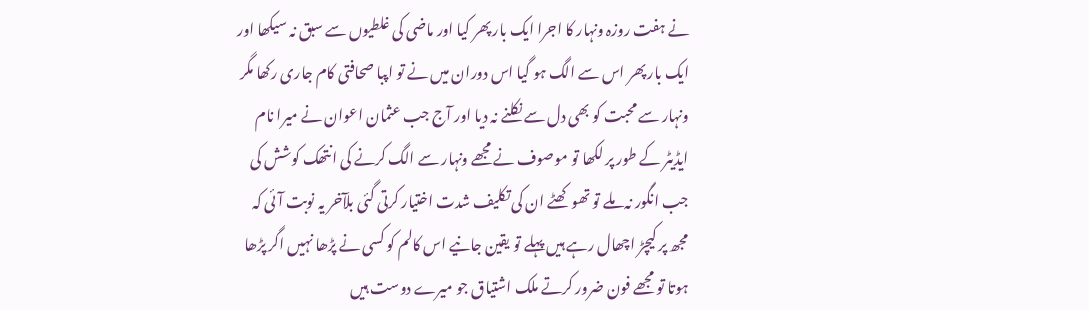نے ہفت روزہ ونہار کا اجرا ایک بار پھر کیا اور ماضی کی غلطیوں سے سبق نہ سیکھا اور ایک بار پھر اس سے الگ ہو گیا اس دوران میں نے تو اپبا صحافتی کام جاری رکھا مگر ونہار سے محبت کو بھی دل سے نکلنے نہ دیا اور آج جب عثمان اعوان نے میرا نام ایڈیٹر کے طور پر لکھا تو موصوف نے مجھے ونہار سے الگ کرنے کی انتھک کوشش کی جب انگور نہ ملے تو تھو کھٹے ان کی تکلیف شدت اختیار کرتی گئی بلآخر یہ نوبت آئی کہ مجھ پر کیچڑ اچھال رہے ہیں پہلے تو یقین جانیے اس کالم کو کسی نے پڑھا نہیں اگر پڑھا ہوتا تو مجھے فون ضرور کرتے ملک اشتیاق جو میرے دوست ہیں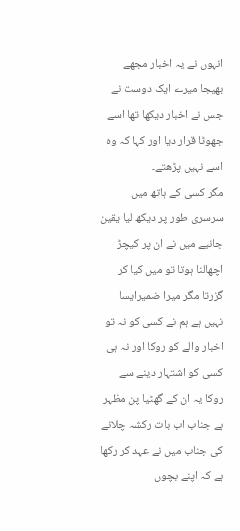انہوں نے یہ اخبار مجھے بھیجا میرے ایک دوست نے جس نے اخبار دیکھا تھا اسے جھوٹا قرار دیا اور کہا کہ وہ اسے نہیں پڑھتے۔
مگر کسی کے ہاتھ میں سرسری طور پر دیکھ لیا یقین جانیے میں نے ان پر کیچڑ اچھالنا ہوتا تو میں کیا کر گزرتا مگر میرا ضمیرایسا نہیں ہے ہم نے کسی کو نہ تو اخبار والے کو روکا اور نہ ہی کسی کو اشتہار دینے سے روکا یہ ان کے گھٹیا پن مظہر ہے جناب اب بات رکشہ چلانے کی جناب میں نے عہد کر رکھا ہے کہ اپنے بچوں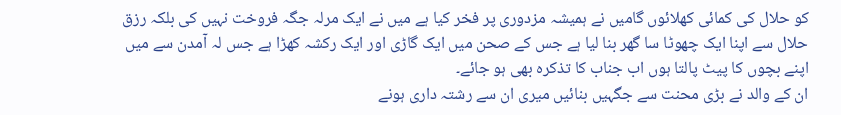کو حلال کی کمائی کھلائوں گامیں نے ہمیشہ مزدوری پر فخر کیا ہے میں نے ایک مرلہ جگہ فروخت نہیں کی بلکہ رزق حلال سے اپنا ایک چھوٹا سا گھر بنا لیا ہے جس کے صحن میں ایک گاڑی اور ایک رکشہ کھڑا ہے جس لہ آمدن سے میں اپنے بچوں کا پیٹ پالتا ہوں اب جناب کا تذکرہ بھی ہو جائے۔
ان کے والد نے بڑی محنت سے جگہیں بنائیں میری ان سے رشتہ داری ہونے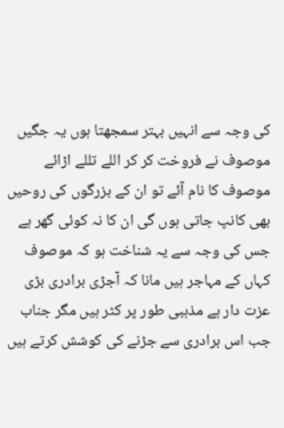کی وجہ سے انہیں بہتر سمجھتا ہوں یہ جگیں موصوف نے فروخت کر کر اللے تللے اڑائے موصوف کا نام آئے تو ان کے بزرگوں کی روحیں بھی کانپ جاتی ہوں گی ان کا نہ کوئی گھر ہے جس کی وجہ سے یہ شناخت ہو کہ موصوف کہاں کے مہاجر ہیں مانا کہ آجڑی برادری بڑی عزت دار ہے مذہبی طور پر کٹر ہیں مگر جناب جب اس برادری سے جڑنے کی کوشش کرتے ہیں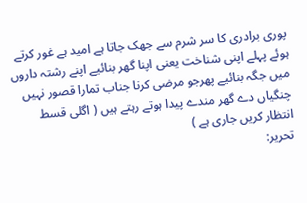پوری برادری کا سر شرم سے جھک جاتا ہے امید ہے غور کرتے ہوئے پہلے اپنی شناخت یعنی اپنا گھر بنائیے اپنے رشتہ داروں میں جگہ بنائیے پھرجو مرضی کرنا جناب تمارا قصور نہیں چنگیاں دے گھر مندے پیدا ہوتے رہتے ہیں ( اگلی قسط انتظار کریں جاری ہے )
تحریر: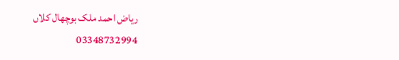ریاض احمد ملک بوچھال کلاں
03348732994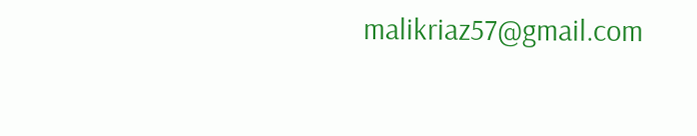malikriaz57@gmail.com